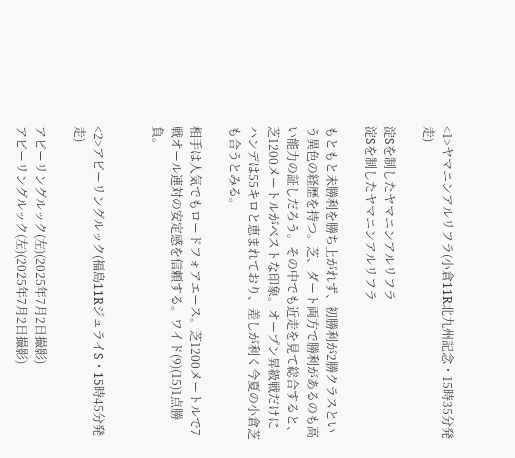<1>ヤマニンアルリフラ(小倉11R北九州記念・15時35分発走)

淀Sを制したヤマニンアルリフラ
淀Sを制したヤマニンアルリフラ

もともと未勝利を勝ち上がれず、初勝利が2勝クラスという異色の経歴を持つ。芝、ダート両方で勝利があるのも高い能力の証しだろう。その中でも近走を見て総合すると、芝1200メートルがベストな印象。オープン昇級戦だけにハンデは55キロと恵まれており、差しが利く今夏の小倉芝も合うとみる。

相手は人気でもロードフォアエース。芝1200メートルで7戦オール連対の安定感を信頼する。ワイド(9)(15)1点勝負。


<2>アピーリングルック(福島11RジュライS・15時45分発走)

アピーリングルック(左)(2025年7月2日撮影)
アピーリングルック(左)(2025年7月2日撮影)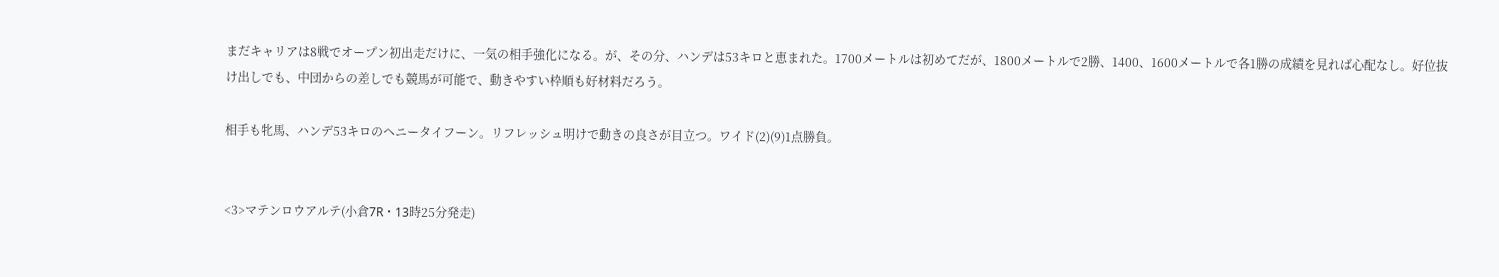まだキャリアは8戦でオープン初出走だけに、一気の相手強化になる。が、その分、ハンデは53キロと恵まれた。1700メートルは初めてだが、1800メートルで2勝、1400、1600メートルで各1勝の成績を見れば心配なし。好位抜け出しでも、中団からの差しでも競馬が可能で、動きやすい枠順も好材料だろう。

相手も牝馬、ハンデ53キロのヘニータイフーン。リフレッシュ明けで動きの良さが目立つ。ワイド(2)(9)1点勝負。


<3>マテンロウアルテ(小倉7R・13時25分発走)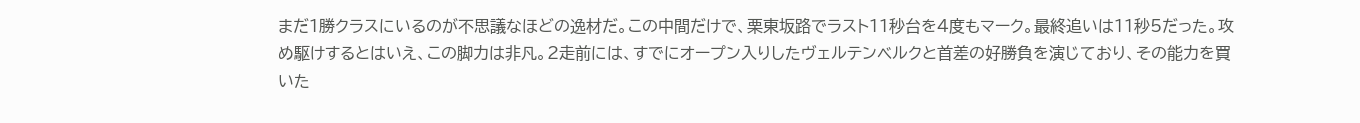まだ1勝クラスにいるのが不思議なほどの逸材だ。この中間だけで、栗東坂路でラスト11秒台を4度もマーク。最終追いは11秒5だった。攻め駆けするとはいえ、この脚力は非凡。2走前には、すでにオープン入りしたヴェルテンベルクと首差の好勝負を演じており、その能力を買いた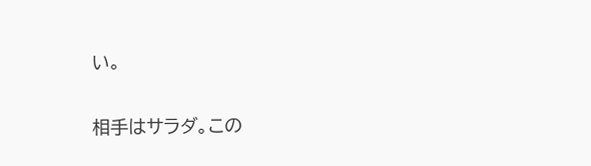い。

相手はサラダ。この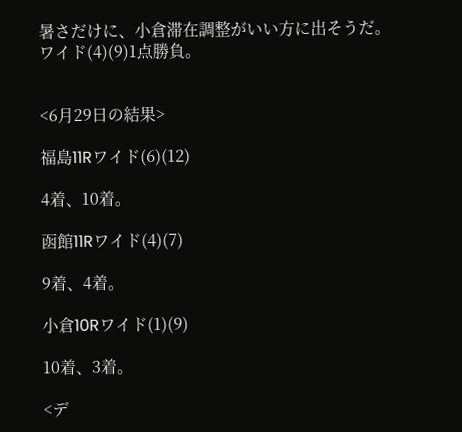暑さだけに、小倉滞在調整がいい方に出そうだ。ワイド(4)(9)1点勝負。


<6月29日の結果>

福島11Rワイド(6)(12)

4着、10着。

函館11Rワイド(4)(7)

9着、4着。

小倉10Rワイド(1)(9)

10着、3着。

<デ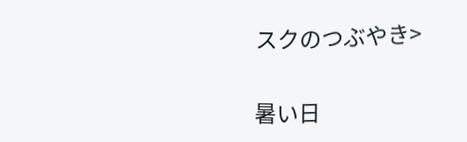スクのつぶやき>

暑い日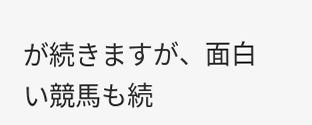が続きますが、面白い競馬も続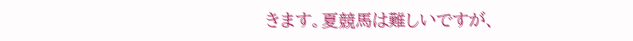きます。夏競馬は難しいですが、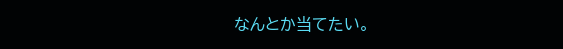なんとか当てたい。